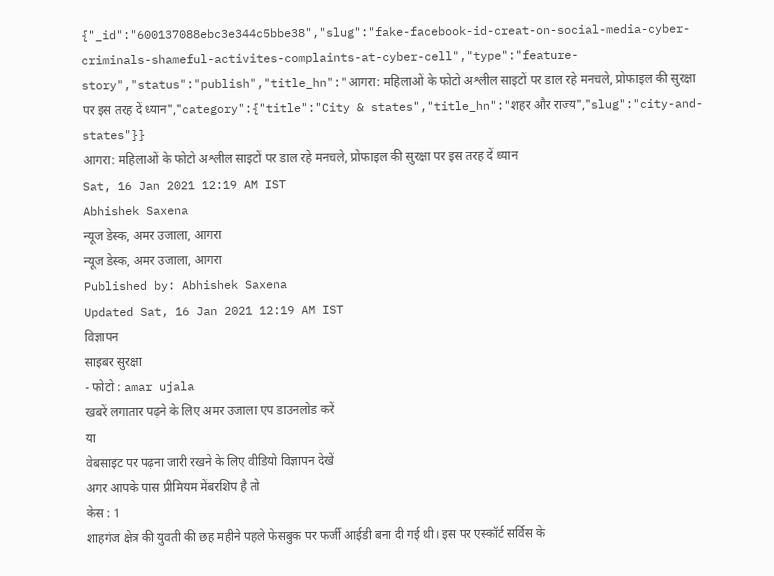{"_id":"600137088ebc3e344c5bbe38","slug":"fake-facebook-id-creat-on-social-media-cyber-criminals-shameful-activites-complaints-at-cyber-cell","type":"feature-story","status":"publish","title_hn":"आगरा: महिलाओं के फोटो अश्लील साइटों पर डाल रहे मनचले, प्रोफाइल की सुरक्षा पर इस तरह दें ध्यान","category":{"title":"City & states","title_hn":"शहर और राज्य","slug":"city-and-states"}}
आगरा: महिलाओं के फोटो अश्लील साइटों पर डाल रहे मनचले, प्रोफाइल की सुरक्षा पर इस तरह दें ध्यान
Sat, 16 Jan 2021 12:19 AM IST
Abhishek Saxena
न्यूज डेस्क, अमर उजाला, आगरा
न्यूज डेस्क, अमर उजाला, आगरा
Published by: Abhishek Saxena
Updated Sat, 16 Jan 2021 12:19 AM IST
विज्ञापन
साइबर सुरक्षा
- फोटो : amar ujala
खबरें लगातार पढ़ने के लिए अमर उजाला एप डाउनलोड करें
या
वेबसाइट पर पढ़ना जारी रखने के लिए वीडियो विज्ञापन देखें
अगर आपके पास प्रीमियम मेंबरशिप है तो
केस : 1
शाहगंज क्षेत्र की युवती की छह महीने पहले फेसबुक पर फर्जी आईडी बना दी गई थी। इस पर एस्कॉर्ट सर्विस के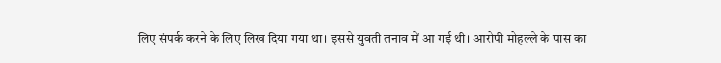लिए संपर्क करने के लिए लिख दिया गया था। इससे युवती तनाव में आ गई थी। आरोपी मोहल्ले के पास का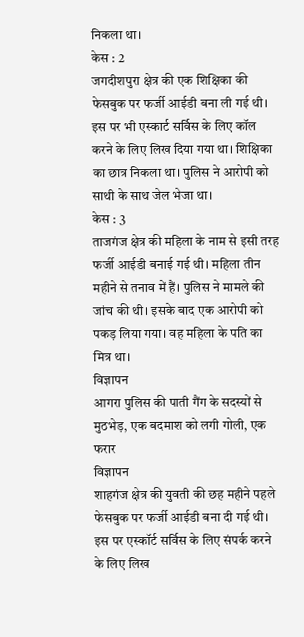निकला था।
केस : 2
जगदीशपुरा क्षेत्र की एक शिक्षिका की फेसबुक पर फर्जी आईडी बना ली गई थी। इस पर भी एस्कार्ट सर्विस के लिए कॉल करने के लिए लिख दिया गया था। शिक्षिका का छात्र निकला था। पुलिस ने आरोपी को साथी के साथ जेल भेजा था।
केस : 3
ताजगंज क्षेत्र की महिला के नाम से इसी तरह फर्जी आईडी बनाई गई थी। महिला तीन महीने से तनाव में हैं। पुलिस ने मामले की जांच की थी। इसके बाद एक आरोपी को पकड़ लिया गया। वह महिला के पति का मित्र था।
विज्ञापन
आगरा पुलिस की पाती गैंग के सदस्यों से मुठभेड़, एक बदमाश को लगी गोली, एक फरार
विज्ञापन
शाहगंज क्षेत्र की युवती की छह महीने पहले फेसबुक पर फर्जी आईडी बना दी गई थी। इस पर एस्कॉर्ट सर्विस के लिए संपर्क करने के लिए लिख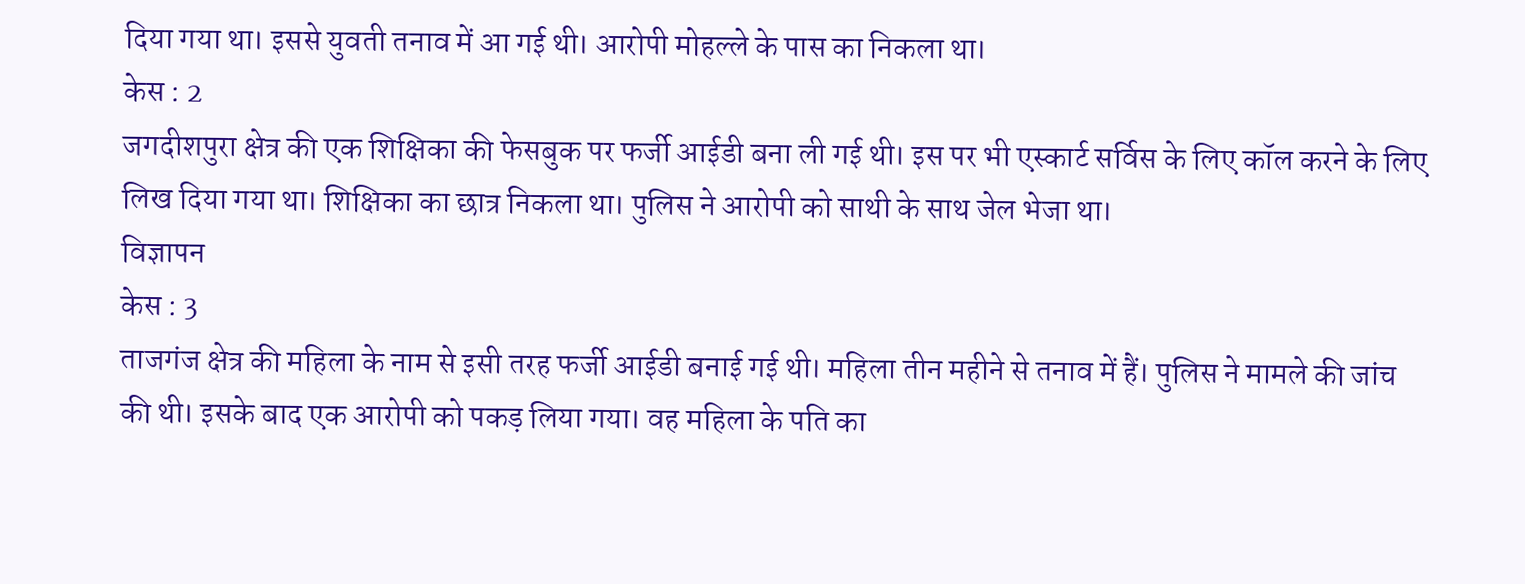दिया गया था। इससे युवती तनाव में आ गई थी। आरोपी मोहल्ले के पास का निकला था।
केस : 2
जगदीशपुरा क्षेत्र की एक शिक्षिका की फेसबुक पर फर्जी आईडी बना ली गई थी। इस पर भी एस्कार्ट सर्विस के लिए कॉल करने के लिए लिख दिया गया था। शिक्षिका का छात्र निकला था। पुलिस ने आरोपी को साथी के साथ जेल भेजा था।
विज्ञापन
केस : 3
ताजगंज क्षेत्र की महिला के नाम से इसी तरह फर्जी आईडी बनाई गई थी। महिला तीन महीने से तनाव में हैं। पुलिस ने मामले की जांच की थी। इसके बाद एक आरोपी को पकड़ लिया गया। वह महिला के पति का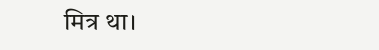मित्र था।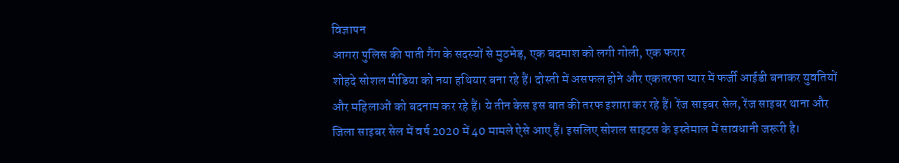विज्ञापन
आगरा पुलिस की पाती गैंग के सदस्यों से मुठभेड़, एक बदमाश को लगी गोली, एक फरार
शोहदे सोशल मीडिया को नया हथियार बना रहे हैं। दोस्ती में असफल होने और एकतरफा प्यार में फर्जी आईडी बनाकर युवतियों और महिलाओं को बदनाम कर रहे हैं। ये तीन केस इस बात की तरफ इशारा कर रहे हैं। रेंज साइबर सेल, रेंज साइबर थाना और जिला साइबर सेल में वर्ष 2020 में 40 मामले ऐसे आए हैं। इसलिए सोशल साइटस के इस्तेमाल में सावधानी जरूरी है।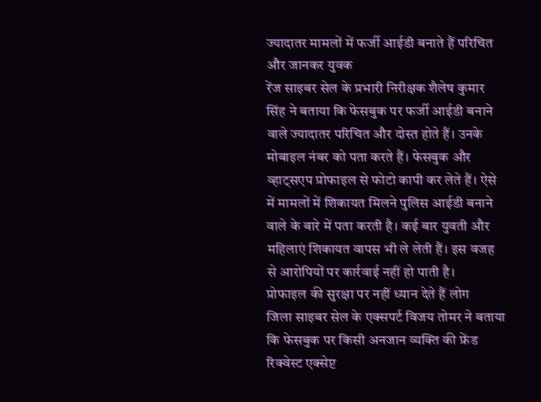ज्यादातर मामलों में फर्जी आईडी बनाते हैं परिचित और जानकर युवक
रेंज साइबर सेल के प्रभारी निरीक्षक शैलेष कुमार सिंह ने बताया कि फेसबुक पर फर्जी आईडी बनाने वाले ज्यादातर परिचित और दोस्त होते हैं। उनके मोबाइल नंबर को पता करते हैं। फेसबुक और व्हाट्सएप प्रोफाइल से फोटो कापी कर लेते हैं। ऐसे में मामलों में शिकायत मिलने पुलिस आईडी बनाने वाले के बारे में पता करती है। कई बार युवती और महिलाएं शिकायत वापस भी ले लेती हैं। इस वजह से आरोपियों पर कार्रवाई नहीं हो पाती है।
प्रोफाइल की सुरक्षा पर नहीं ध्यान देते हैं लोग
जिला साइबर सेल के एक्सपर्ट विजय तोमर ने बताया कि फेसबुक पर किसी अनजान व्यक्ति की फ्रेंड रिक्वेस्ट एक्सेप्ट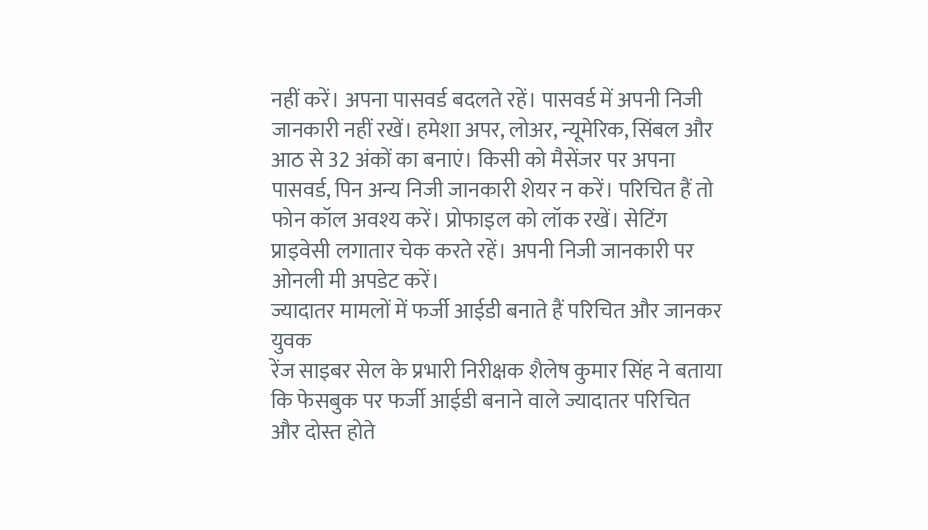नहीं करें। अपना पासवर्ड बदलते रहें। पासवर्ड में अपनी निजी जानकारी नहीं रखें। हमेशा अपर, लोअर, न्यूमेरिक, सिंबल और आठ से 32 अंकों का बनाएं। किसी को मैसेंजर पर अपना पासवर्ड, पिन अन्य निजी जानकारी शेयर न करें। परिचित हैं तो फोन कॉल अवश्य करें। प्रोफाइल को लॉक रखें। सेटिंग प्राइवेसी लगातार चेक करते रहें। अपनी निजी जानकारी पर ओनली मी अपडेट करें।
ज्यादातर मामलों में फर्जी आईडी बनाते हैं परिचित और जानकर युवक
रेंज साइबर सेल के प्रभारी निरीक्षक शैलेष कुमार सिंह ने बताया कि फेसबुक पर फर्जी आईडी बनाने वाले ज्यादातर परिचित और दोस्त होते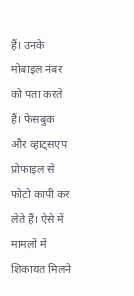हैं। उनके मोबाइल नंबर को पता करते हैं। फेसबुक और व्हाट्सएप प्रोफाइल से फोटो कापी कर लेते हैं। ऐसे में मामलों में शिकायत मिलने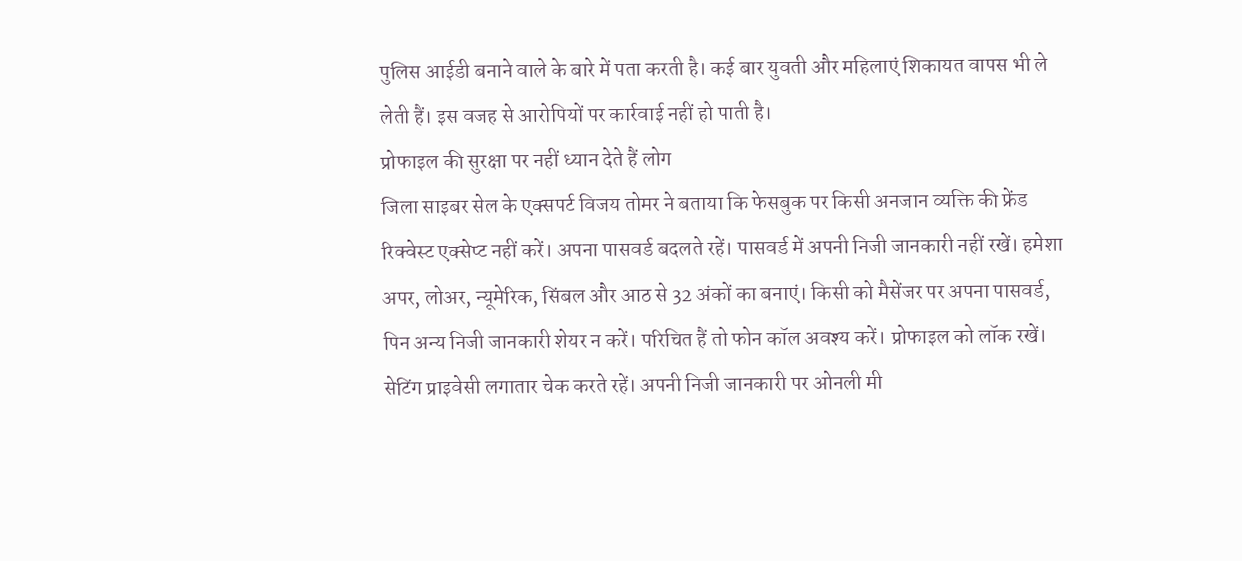पुलिस आईडी बनाने वाले के बारे में पता करती है। कई बार युवती और महिलाएं शिकायत वापस भी ले लेती हैं। इस वजह से आरोपियों पर कार्रवाई नहीं हो पाती है।
प्रोफाइल की सुरक्षा पर नहीं ध्यान देते हैं लोग
जिला साइबर सेल के एक्सपर्ट विजय तोमर ने बताया कि फेसबुक पर किसी अनजान व्यक्ति की फ्रेंड रिक्वेस्ट एक्सेप्ट नहीं करें। अपना पासवर्ड बदलते रहें। पासवर्ड में अपनी निजी जानकारी नहीं रखें। हमेशा अपर, लोअर, न्यूमेरिक, सिंबल और आठ से 32 अंकों का बनाएं। किसी को मैसेंजर पर अपना पासवर्ड, पिन अन्य निजी जानकारी शेयर न करें। परिचित हैं तो फोन कॉल अवश्य करें। प्रोफाइल को लॉक रखें। सेटिंग प्राइवेसी लगातार चेक करते रहें। अपनी निजी जानकारी पर ओनली मी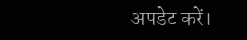अपडेट करें।